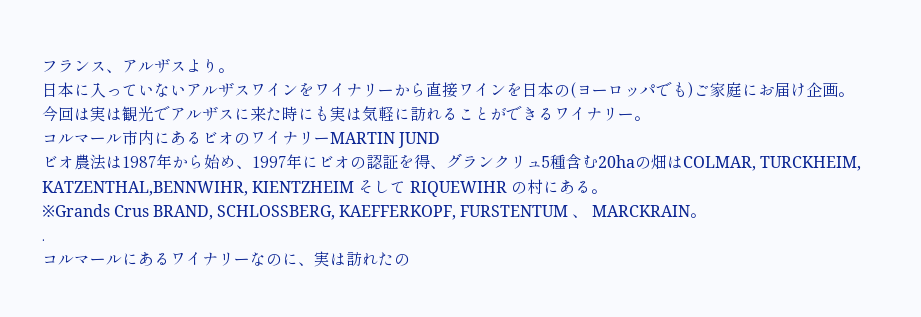フランス、アルザスより。
日本に入っていないアルザスワインをワイナリーから直接ワインを日本の(ヨーロッパでも)ご家庭にお届け企画。
今回は実は観光でアルザスに来た時にも実は気軽に訪れることができるワイナリー。
コルマール市内にあるビオのワイナリーMARTIN JUND
ビオ農法は1987年から始め、1997年にビオの認証を得、グランクリュ5種含む20haの畑はCOLMAR, TURCKHEIM, KATZENTHAL,BENNWIHR, KIENTZHEIM そして RIQUEWIHR の村にある。
※Grands Crus BRAND, SCHLOSSBERG, KAEFFERKOPF, FURSTENTUM 、 MARCKRAIN。
.
コルマールにあるワイナリーなのに、実は訪れたの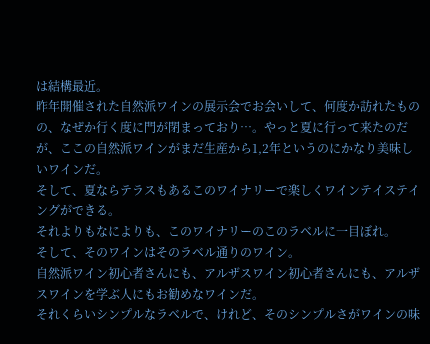は結構最近。
昨年開催された自然派ワインの展示会でお会いして、何度か訪れたものの、なぜか行く度に門が閉まっており…。やっと夏に行って来たのだが、ここの自然派ワインがまだ生産から1,2年というのにかなり美味しいワインだ。
そして、夏ならテラスもあるこのワイナリーで楽しくワインテイステイングができる。
それよりもなによりも、このワイナリーのこのラベルに一目ぼれ。
そして、そのワインはそのラベル通りのワイン。
自然派ワイン初心者さんにも、アルザスワイン初心者さんにも、アルザスワインを学ぶ人にもお勧めなワインだ。
それくらいシンプルなラベルで、けれど、そのシンプルさがワインの味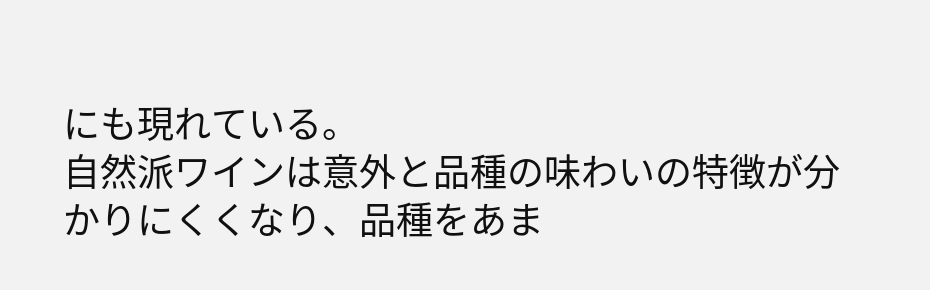にも現れている。
自然派ワインは意外と品種の味わいの特徴が分かりにくくなり、品種をあま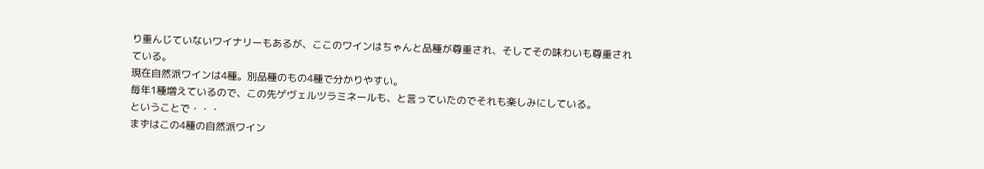り重んじていないワイナリーもあるが、ここのワインはちゃんと品種が尊重され、そしてその味わいも尊重されている。
現在自然派ワインは4種。別品種のもの4種で分かりやすい。
毎年1種増えているので、この先ゲヴェルツラミネールも、と言っていたのでそれも楽しみにしている。
ということで・・・
まずはこの4種の自然派ワイン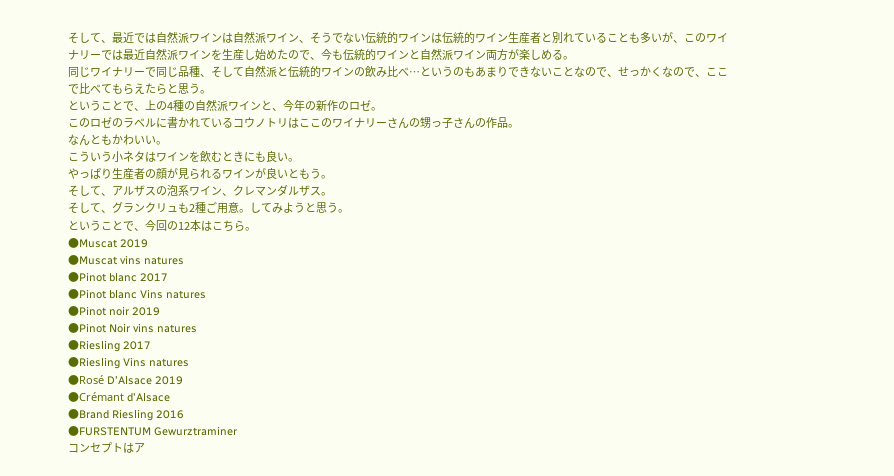そして、最近では自然派ワインは自然派ワイン、そうでない伝統的ワインは伝統的ワイン生産者と別れていることも多いが、このワイナリーでは最近自然派ワインを生産し始めたので、今も伝統的ワインと自然派ワイン両方が楽しめる。
同じワイナリーで同じ品種、そして自然派と伝統的ワインの飲み比べ…というのもあまりできないことなので、せっかくなので、ここで比べてもらえたらと思う。
ということで、上の4種の自然派ワインと、今年の新作のロゼ。
このロゼのラベルに書かれているコウノトリはここのワイナリーさんの甥っ子さんの作品。
なんともかわいい。
こういう小ネタはワインを飲むときにも良い。
やっぱり生産者の顔が見られるワインが良いともう。
そして、アルザスの泡系ワイン、クレマンダルザス。
そして、グランクリュも2種ご用意。してみようと思う。
ということで、今回の12本はこちら。
●Muscat 2019
●Muscat vins natures
●Pinot blanc 2017
●Pinot blanc Vins natures
●Pinot noir 2019
●Pinot Noir vins natures
●Riesling 2017
●Riesling Vins natures
●Rosé D'Alsace 2019
●Crémant d'Alsace
●Brand Riesling 2016
●FURSTENTUM Gewurztraminer
コンセプトはア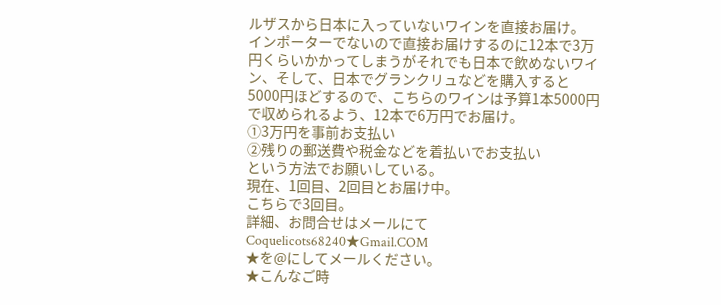ルザスから日本に入っていないワインを直接お届け。
インポーターでないので直接お届けするのに12本で3万円くらいかかってしまうがそれでも日本で飲めないワイン、そして、日本でグランクリュなどを購入すると5000円ほどするので、こちらのワインは予算1本5000円で収められるよう、12本で6万円でお届け。
①3万円を事前お支払い
②残りの郵送費や税金などを着払いでお支払い
という方法でお願いしている。
現在、1回目、2回目とお届け中。
こちらで3回目。
詳細、お問合せはメールにて
Coquelicots68240★Gmail.COM
★を@にしてメールください。
★こんなご時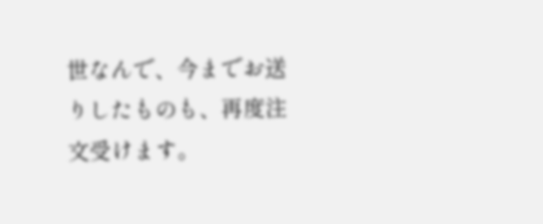世なんで、今までお送りしたものも、再度注文受けます。